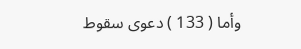وأما ( 133 ) دعوى سقوط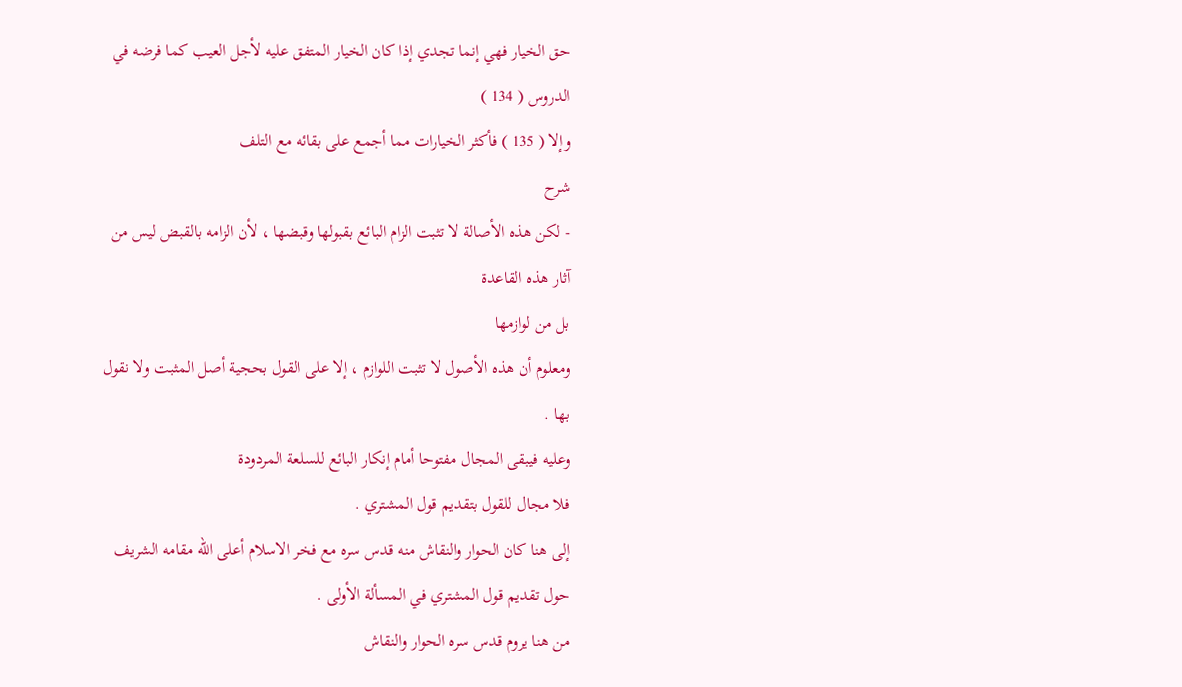حق الخيار فهي إنما تجدي إذا كان الخيار المتفق عليه لأجل العيب كما فرضه في الدروس ( 134 )
وإلا ( 135 ) فأكثر الخيارات مما أجمع على بقائه مع التلف
شرح
- لكن هذه الأصالة لا تثبت الزام البائع بقبولها وقبضها ، لأن الزامه بالقبض ليس من آثار هذه القاعدة
بل من لوازمها
ومعلوم أن هذه الأصول لا تثبت اللوازم ، إلا على القول بحجية أصل المثبت ولا نقول بها .
وعليه فيبقى المجال مفتوحا أمام إنكار البائع للسلعة المردودة
فلا مجال للقول بتقديم قول المشتري .
إلى هنا كان الحوار والنقاش منه قدس سره مع فخر الاسلام أعلى اللّه مقامه الشريف حول تقديم قول المشتري في المسألة الأولى .
من هنا يروم قدس سره الحوار والنقاش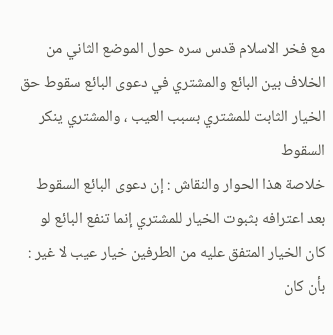مع فخر الاسلام قدس سره حول الموضع الثاني من الخلاف بين البائع والمشتري في دعوى البائع سقوط حق الخيار الثابت للمشتري بسبب العيب ، والمشتري ينكر السقوط
خلاصة هذا الحوار والنقاش : إن دعوى البائع السقوط بعد اعترافه بثبوت الخيار للمشتري إنما تنفع البائع لو كان الخيار المتفق عليه من الطرفين خيار عيب لا غير : بأن كان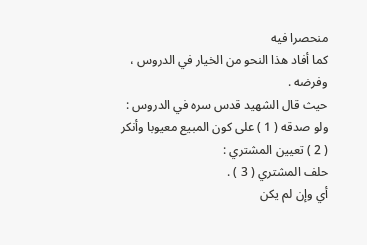منحصرا فيه
كما أفاد هذا النحو من الخيار في الدروس ، وفرضه .
حيث قال الشهيد قدس سره في الدروس :
ولو صدقه ( 1 ) على كون المبيع معيوبا وأنكر ( 2 ) تعيين المشتري :
حلف المشتري ( 3 ) .
أي وإن لم يكن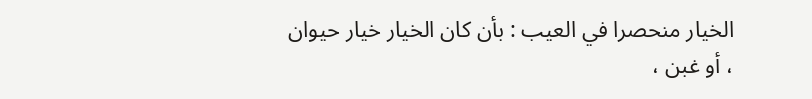الخيار منحصرا في العيب : بأن كان الخيار خيار حيوان ، أو غبن ،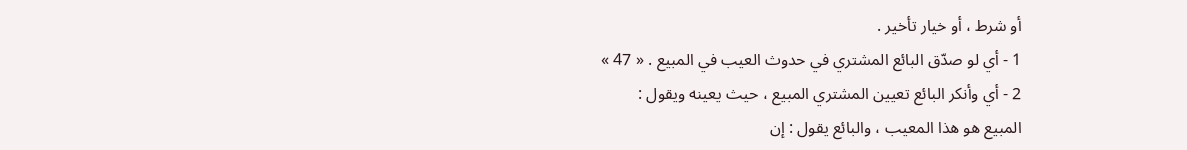أو شرط ، أو خيار تأخير .
1 - أي لو صدّق البائع المشتري في حدوث العيب في المبيع . « 47 »
2 - أي وأنكر البائع تعيين المشتري المبيع ، حيث يعينه ويقول :
المبيع هو هذا المعيب ، والبائع يقول : إن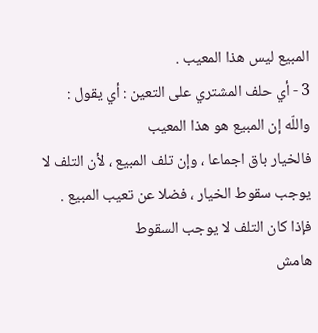المبيع ليس هذا المعيب .
3 - أي حلف المشتري على التعين : أي يقول :
واللّه إن المبيع هو هذا المعيب
فالخيار باق اجماعا ، وإن تلف المبيع ، لأن التلف لا يوجب سقوط الخيار ، فضلا عن تعيب المبيع .
فإذا كان التلف لا يوجب السقوط
هامش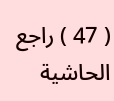( 47 ) راجع الحاشية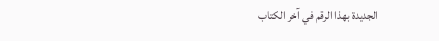الجديدة بهذا الرقم في آخر الكتاب